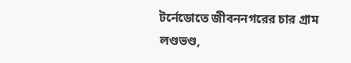টর্নেডোতে জীবননগরের চার গ্রাম লণ্ডভণ্ড,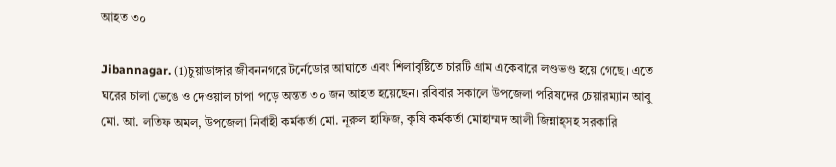আহত ৩০

Jibannagar. (1)চুয়াডাঙ্গার জীবননগরে টর্নেডোর আঘাতে এবং শিলাবৃষ্টিতে চারটি গ্রাম একেবারে লণ্ডভণ্ড হয়ে গেছে। এতে ঘরের চালা ভেঙে ও দেওয়াল চাপা পড়ে অন্তত ৩০ জন আহত হয়েছেন। রবিবার সকালে উপজেলা পরিষদের চেয়ারম্যান আবু মো. আ. লতিফ অমল, উপজেলা নির্বাহী কর্মকর্তা মো. নূরুল হাফিজ, কৃষি কর্মকর্তা মোহাম্মদ আলী জিন্নাহ্সহ সরকারি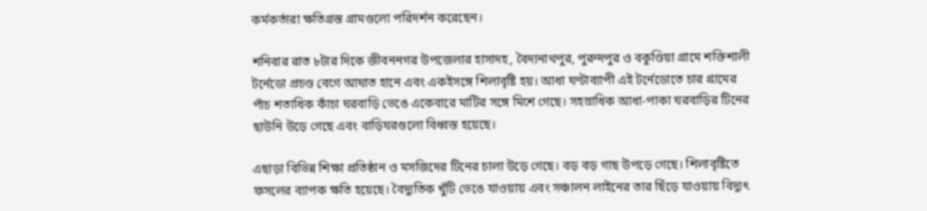কর্মকর্তারা ক্ষতিগ্রস্ত গ্রামগুলো পরিদর্শন করেছেন।

শনিবার রাত ৮টার দিকে জীবননগর উপজেলার হাসাদহ, বৈদ্যনাথপুর, পুরন্দপুর ও বকুণ্ডিয়া গ্রামে শক্তিশালী টর্নেডো প্রচণ্ড বেগে আঘাত হানে এবং একইসঙ্গে শিলাবৃষ্টি হয়। আধা ঘণ্টাব্যাপী এই টর্নেডোতে চার গ্রামের পাঁচ শতাধিক কাঁচা ঘরবাড়ি ভেঙে একেবারে মাটির সঙ্গে মিশে গেছে। সহস্রাধিক আধা-পাকা ঘরবাড়ির টিনের ছাউনি উড়ে গেছে এবং বাড়িঘরগুলো বিধ্বস্ত হয়েছে।

এছাড়া বিভিন্ন শিক্ষা প্রতিষ্ঠান ও মসজিদের টিনের চালা উড়ে গেছে। বড় বড় গাছ উপড়ে গেছে। শিলাবৃষ্টিতে ফসলের ব্যাপক ক্ষতি হয়েছে। বৈদ্যুতিক খুঁটি ভেঙে যাওয়ায় এবং সঞ্চালন লাইনের তার ছিঁড়ে যাওয়ায় বিদ্যুৎ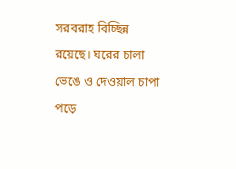সরবরাহ বিচ্ছিন্ন রয়েছে। ঘরের চালা ভেঙে ও দেওয়াল চাপা পড়ে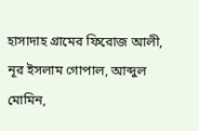হাসাদাহ গ্রামের ফিরোজ আলী, নূর ইসলাম গোপাল, আব্দুল মোমিন,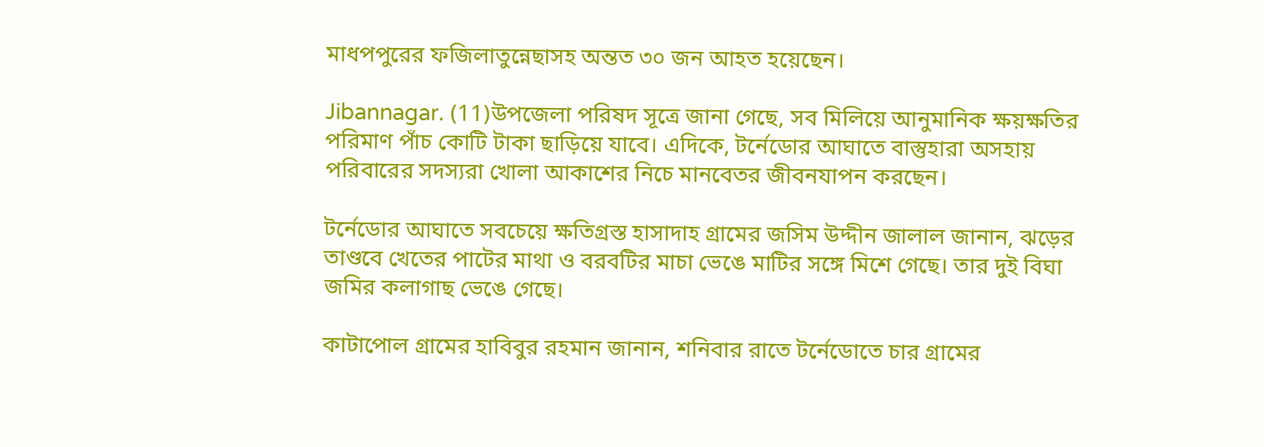মাধপপুরের ফজিলাতুন্নেছাসহ অন্তত ৩০ জন আহত হয়েছেন।

Jibannagar. (11)উপজেলা পরিষদ সূত্রে জানা গেছে, সব মিলিয়ে আনুমানিক ক্ষয়ক্ষতির পরিমাণ পাঁচ কোটি টাকা ছাড়িয়ে যাবে। এদিকে, টর্নেডোর আঘাতে বাস্তুহারা অসহায় পরিবারের সদস্যরা খোলা আকাশের নিচে মানবেতর জীবনযাপন করছেন।

টর্নেডোর আঘাতে সবচেয়ে ক্ষতিগ্রস্ত হাসাদাহ গ্রামের জসিম উদ্দীন জালাল জানান, ঝড়ের তাণ্ডবে খেতের পাটের মাথা ও বরবটির মাচা ভেঙে মাটির সঙ্গে মিশে গেছে। তার দুই বিঘা জমির কলাগাছ ভেঙে গেছে।

কাটাপোল গ্রামের হাবিবুর রহমান জানান, শনিবার রাতে টর্নেডোতে চার গ্রামের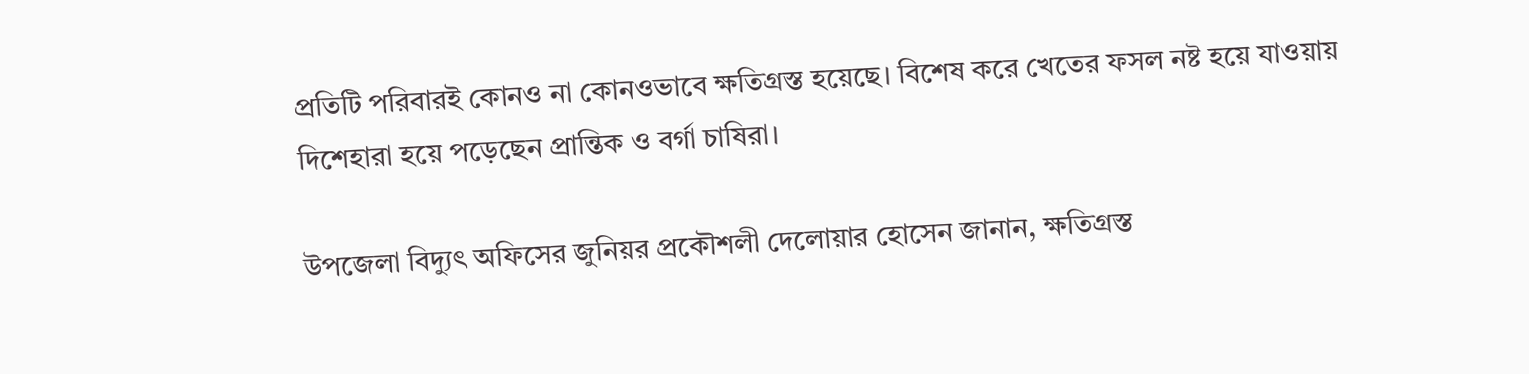প্রতিটি পরিবারই কোনও না কোনওভাবে ক্ষতিগ্রস্ত হয়েছে। বিশেষ করে খেতের ফসল নষ্ট হয়ে যাওয়ায় দিশেহারা হয়ে পড়েছেন প্রান্তিক ও বর্গা চাষিরা।

উপজেলা বিদ্যুৎ অফিসের জুনিয়র প্রকৌশলী দেলোয়ার হোসেন জানান, ক্ষতিগ্রস্ত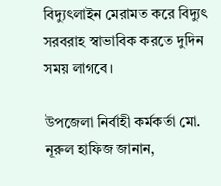বিদ্যুৎলাইন মেরামত করে বিদ্যুৎ সরবরাহ স্বাভাবিক করতে দুদিন সময় লাগবে।

উপজেলা নির্বাহী কর্মকর্তা মো. নূরুল হাফিজ জানান,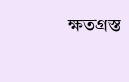ক্ষতগ্রস্ত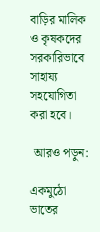বাড়ির মালিক ও কৃষকদের সরকারিভাবে সাহায্য সহযোগিতা করা হবে।

 আরও পড়ুন:

একমুঠো ভাতের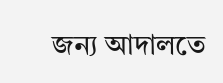জন্য আদালতে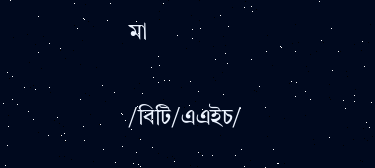মা

/বিটি/এএইচ/